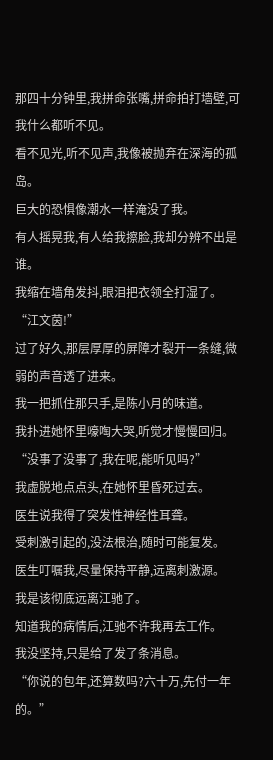那四十分钟里,我拼命张嘴,拼命拍打墙壁,可我什么都听不见。
看不见光,听不见声,我像被抛弃在深海的孤岛。
巨大的恐惧像潮水一样淹没了我。
有人摇晃我,有人给我擦脸,我却分辨不出是谁。
我缩在墙角发抖,眼泪把衣领全打湿了。
“江文茵!”
过了好久,那层厚厚的屏障才裂开一条缝,微弱的声音透了进来。
我一把抓住那只手,是陈小月的味道。
我扑进她怀里嚎啕大哭,听觉才慢慢回归。
“没事了没事了,我在呢,能听见吗?”
我虚脱地点点头,在她怀里昏死过去。
医生说我得了突发性神经性耳聋。
受刺激引起的,没法根治,随时可能复发。
医生叮嘱我,尽量保持平静,远离刺激源。
我是该彻底远离江驰了。
知道我的病情后,江驰不许我再去工作。
我没坚持,只是给了发了条消息。
“你说的包年,还算数吗?六十万,先付一年的。”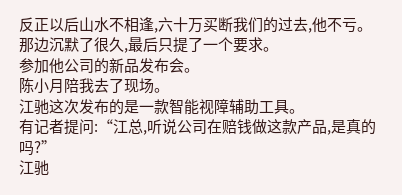反正以后山水不相逢,六十万买断我们的过去,他不亏。
那边沉默了很久,最后只提了一个要求。
参加他公司的新品发布会。
陈小月陪我去了现场。
江驰这次发布的是一款智能视障辅助工具。
有记者提问:“江总,听说公司在赔钱做这款产品,是真的吗?”
江驰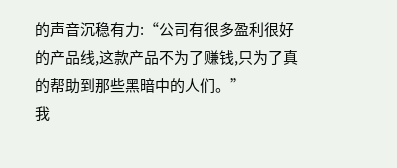的声音沉稳有力:“公司有很多盈利很好的产品线,这款产品不为了赚钱,只为了真的帮助到那些黑暗中的人们。”
我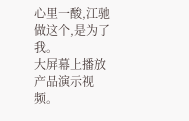心里一酸,江驰做这个,是为了我。
大屏幕上播放产品演示视频。